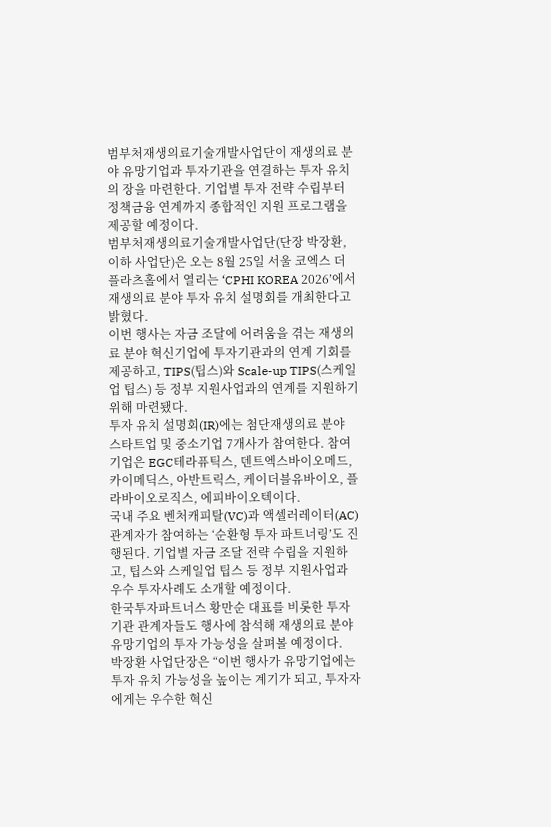범부처재생의료기술개발사업단이 재생의료 분야 유망기업과 투자기관을 연결하는 투자 유치의 장을 마련한다. 기업별 투자 전략 수립부터 정책금융 연계까지 종합적인 지원 프로그램을 제공할 예정이다.
범부처재생의료기술개발사업단(단장 박장환, 이하 사업단)은 오는 8월 25일 서울 코엑스 더 플라츠홀에서 열리는 ‘CPHI KOREA 2026’에서 재생의료 분야 투자 유치 설명회를 개최한다고 밝혔다.
이번 행사는 자금 조달에 어려움을 겪는 재생의료 분야 혁신기업에 투자기관과의 연계 기회를 제공하고, TIPS(팁스)와 Scale-up TIPS(스케일업 팁스) 등 정부 지원사업과의 연계를 지원하기 위해 마련됐다.
투자 유치 설명회(IR)에는 첨단재생의료 분야 스타트업 및 중소기업 7개사가 참여한다. 참여 기업은 EGC테라퓨틱스, 덴트엑스바이오메드, 카이메딕스, 아반트릭스, 케이더블유바이오, 플라바이오로직스, 에피바이오텍이다.
국내 주요 벤처캐피탈(VC)과 액셀러레이터(AC) 관계자가 참여하는 ‘순환형 투자 파트너링’도 진행된다. 기업별 자금 조달 전략 수립을 지원하고, 팁스와 스케일업 팁스 등 정부 지원사업과 우수 투자사례도 소개할 예정이다.
한국투자파트너스 황만순 대표를 비롯한 투자기관 관계자들도 행사에 참석해 재생의료 분야 유망기업의 투자 가능성을 살펴볼 예정이다.
박장환 사업단장은 “이번 행사가 유망기업에는 투자 유치 가능성을 높이는 계기가 되고, 투자자에게는 우수한 혁신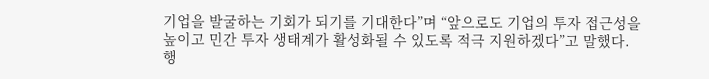기업을 발굴하는 기회가 되기를 기대한다”며 “앞으로도 기업의 투자 접근성을 높이고 민간 투자 생태계가 활성화될 수 있도록 적극 지원하겠다”고 말했다.
행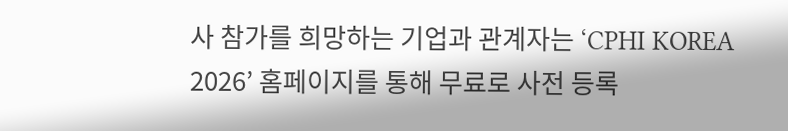사 참가를 희망하는 기업과 관계자는 ‘CPHI KOREA 2026’ 홈페이지를 통해 무료로 사전 등록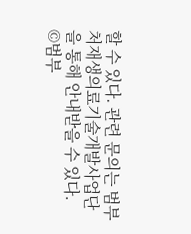할 수 있다. 관련 문의는 범부처재생의료기술개발사업단을 통해 안내받을 수 있다.
©범부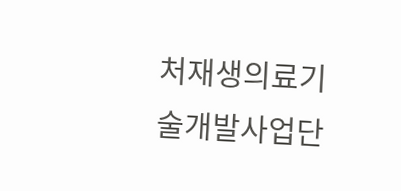처재생의료기술개발사업단